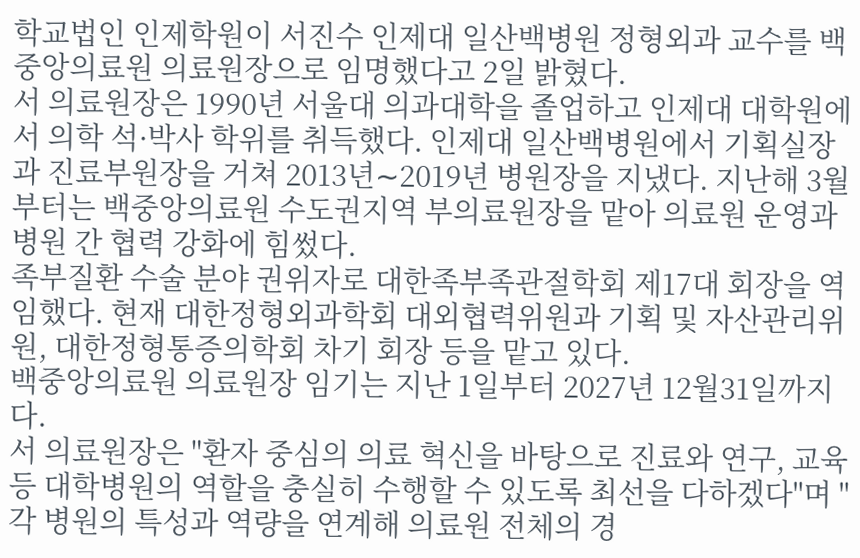학교법인 인제학원이 서진수 인제대 일산백병원 정형외과 교수를 백중앙의료원 의료원장으로 임명했다고 2일 밝혔다.
서 의료원장은 1990년 서울대 의과대학을 졸업하고 인제대 대학원에서 의학 석·박사 학위를 취득했다. 인제대 일산백병원에서 기획실장과 진료부원장을 거쳐 2013년∼2019년 병원장을 지냈다. 지난해 3월부터는 백중앙의료원 수도권지역 부의료원장을 맡아 의료원 운영과 병원 간 협력 강화에 힘썼다.
족부질환 수술 분야 권위자로 대한족부족관절학회 제17대 회장을 역임했다. 현재 대한정형외과학회 대외협력위원과 기획 및 자산관리위원, 대한정형통증의학회 차기 회장 등을 맡고 있다.
백중앙의료원 의료원장 임기는 지난 1일부터 2027년 12월31일까지다.
서 의료원장은 "환자 중심의 의료 혁신을 바탕으로 진료와 연구, 교육 등 대학병원의 역할을 충실히 수행할 수 있도록 최선을 다하겠다"며 "각 병원의 특성과 역량을 연계해 의료원 전체의 경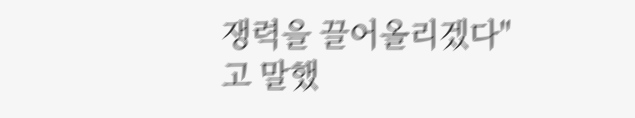쟁력을 끌어올리겠다"고 말했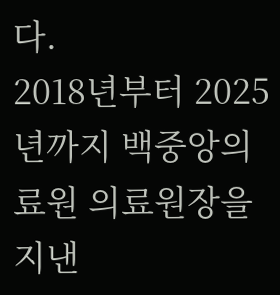다.
2018년부터 2025년까지 백중앙의료원 의료원장을 지낸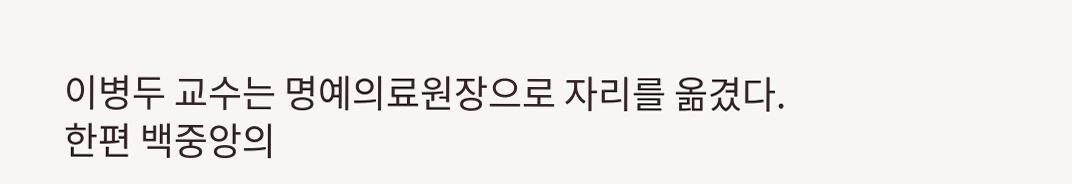이병두 교수는 명예의료원장으로 자리를 옮겼다.
한편 백중앙의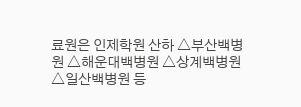료원은 인제학원 산하 △부산백병원 △해운대백병원 △상계백병원 △일산백병원 등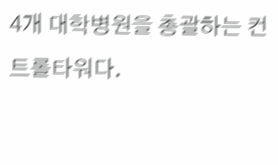4개 대학병원을 총괄하는 컨트롤타워다.